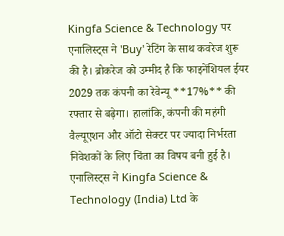Kingfa Science & Technology पर एनालिस्ट्स ने 'Buy' रेटिंग के साथ कवरेज शुरू की है। ब्रोकरेज को उम्मीद है कि फाइनेंशियल ईयर 2029 तक कंपनी का रेवेन्यू **17%** की रफ्तार से बढ़ेगा। हालांकि, कंपनी की महंगी वैल्यूएशन और ऑटो सेक्टर पर ज्यादा निर्भरता निवेशकों के लिए चिंता का विषय बनी हुई है।
एनालिस्ट्स ने Kingfa Science & Technology (India) Ltd के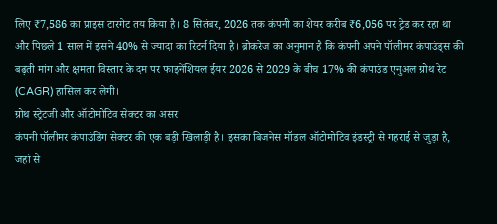लिए ₹7,586 का प्राइस टारगेट तय किया है। 8 सितंबर, 2026 तक कंपनी का शेयर करीब ₹6,056 पर ट्रेड कर रहा था और पिछले 1 साल में इसने 40% से ज्यादा का रिटर्न दिया है। ब्रोकरेज का अनुमान है कि कंपनी अपने पॉलीमर कंपाउंड्स की बढ़ती मांग और क्षमता विस्तार के दम पर फाइनेंशियल ईयर 2026 से 2029 के बीच 17% की कंपाउंड एनुअल ग्रोथ रेट (CAGR) हासिल कर लेगी।
ग्रोथ स्ट्रेटजी और ऑटोमोटिव सेक्टर का असर
कंपनी पॉलीमर कंपाउंडिंग सेक्टर की एक बड़ी खिलाड़ी है। इसका बिजनेस मॉडल ऑटोमोटिव इंडस्ट्री से गहराई से जुड़ा है, जहां से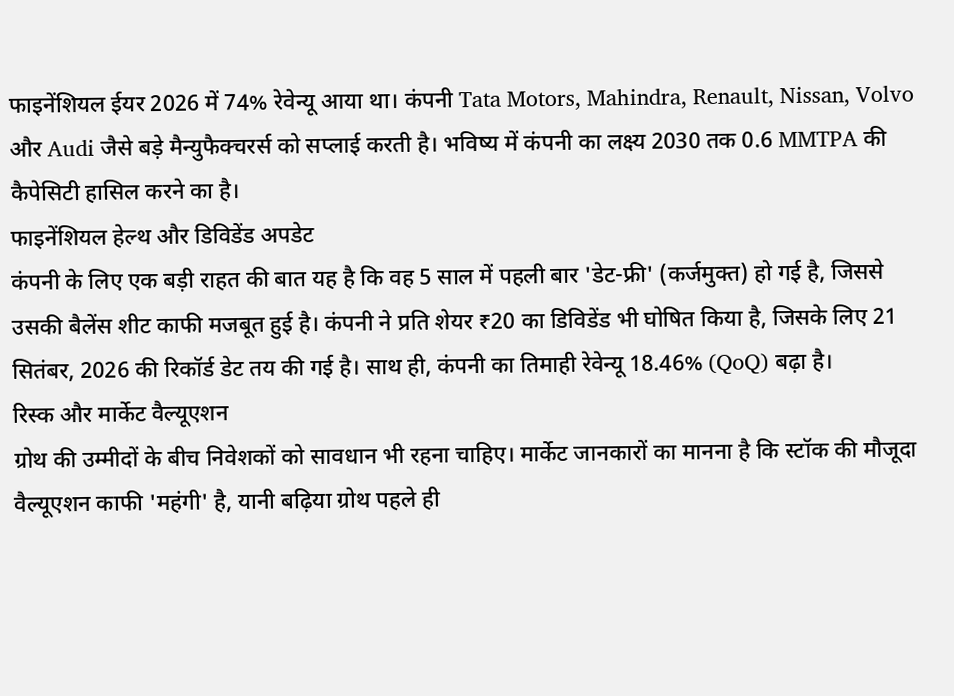फाइनेंशियल ईयर 2026 में 74% रेवेन्यू आया था। कंपनी Tata Motors, Mahindra, Renault, Nissan, Volvo और Audi जैसे बड़े मैन्युफैक्चरर्स को सप्लाई करती है। भविष्य में कंपनी का लक्ष्य 2030 तक 0.6 MMTPA की कैपेसिटी हासिल करने का है।
फाइनेंशियल हेल्थ और डिविडेंड अपडेट
कंपनी के लिए एक बड़ी राहत की बात यह है कि वह 5 साल में पहली बार 'डेट-फ्री' (कर्जमुक्त) हो गई है, जिससे उसकी बैलेंस शीट काफी मजबूत हुई है। कंपनी ने प्रति शेयर ₹20 का डिविडेंड भी घोषित किया है, जिसके लिए 21 सितंबर, 2026 की रिकॉर्ड डेट तय की गई है। साथ ही, कंपनी का तिमाही रेवेन्यू 18.46% (QoQ) बढ़ा है।
रिस्क और मार्केट वैल्यूएशन
ग्रोथ की उम्मीदों के बीच निवेशकों को सावधान भी रहना चाहिए। मार्केट जानकारों का मानना है कि स्टॉक की मौजूदा वैल्यूएशन काफी 'महंगी' है, यानी बढ़िया ग्रोथ पहले ही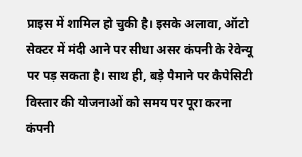प्राइस में शामिल हो चुकी है। इसके अलावा, ऑटो सेक्टर में मंदी आने पर सीधा असर कंपनी के रेवेन्यू पर पड़ सकता है। साथ ही, बड़े पैमाने पर कैपेसिटी विस्तार की योजनाओं को समय पर पूरा करना कंपनी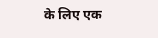के लिए एक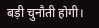बड़ी चुनौती होगी।